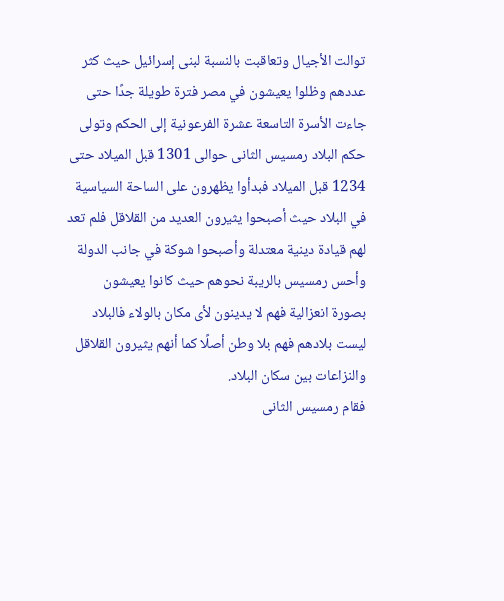توالت الأجيال وتعاقبت بالنسبة لبنى إسرائيل حيث كثر عددهم وظلوا يعيشون في مصر فترة طويلة جدًا حتى جاءت الأسرة التاسعة عشرة الفرعونية إلى الحكم وتولى حكم البلاد رمسيس الثانى حوالى 1301 قبل الميلاد حتى 1234 قبل الميلاد فبدأوا يظهرون على الساحة السياسية في البلاد حيث أصبحوا يثيرون العديد من القلاقل فلم تعد لهم قيادة دينية معتدلة وأصبحوا شوكة في جانب الدولة وأحس رمسيس بالريبة نحوهم حيث كانوا يعيشون بصورة انعزالية فهم لا يدينون لأى مكان بالولاء فالبلاد ليست بلادهم فهم بلا وطن أصلًا كما أنهم يثيرون القلاقل والنزاعات بين سكان البلاد.
فقام رمسيس الثانى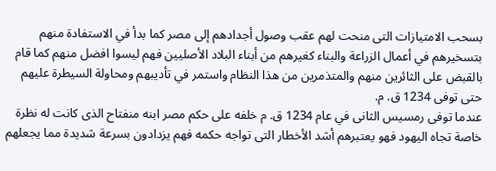بسحب الامتيازات التى منحت لهم عقب وصول أجدادهم إلى مصر كما بدأ في الاستفادة منهم بتسخيرهم في أعمال الزراعة والبناء كغيرهم من أبناء البلاد الأصليين فهم ليسوا افضل منهم كما قام بالقبض على الثائرين منهم والمتذمرين من هذا النظام واستمر في تأديبهم ومحاولة السيطرة عليهم حتى توفى 1234 ق. م.
عندما توفى رمسيس الثانى في عام 1234 ق. م خلفه على حكم مصر ابنه منفتاح الذى كانت له نظرة خاصة تجاه اليهود فهو يعتبرهم أشد الأخطار التى تواجه حكمه فهم يزدادون بسرعة شديدة مما يجعلهم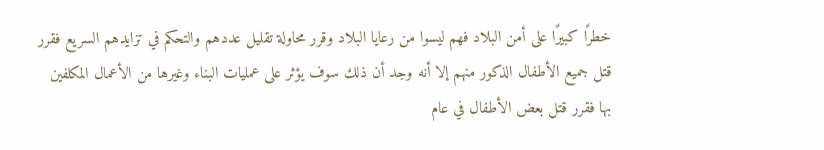خطرًا كبيرًا على أمن البلاد فهم ليسوا من رعايا البلاد وقرر محاولة تقليل عددهم والتحكم في تزايدهم السريع فقرر قتل جميع الأطفال الذكور منهم إلا أنه وجد أن ذلك سوف يؤثر على عمليات البناء وغيرها من الأعمال المكلفين بها فقرر قتل بعض الأطفال في عام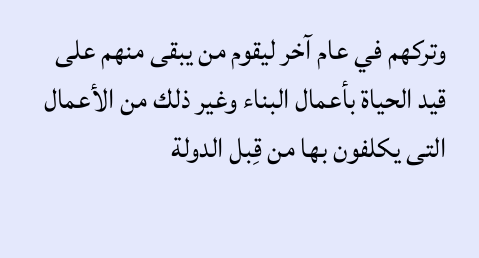وتركهم في عام آخر ليقوم من يبقى منهم على قيد الحياة بأعمال البناء وغير ذلك من الأعمال التى يكلفون بها من قِبل الدولة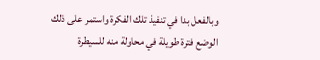وبالفعل بدا في تنفيذ تلك الفكرة واستمر على ذلك الوضع فترة طويلة في محاولة منه للسيطرة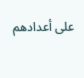على أعدادهم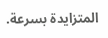المتزايدة بسرعة.